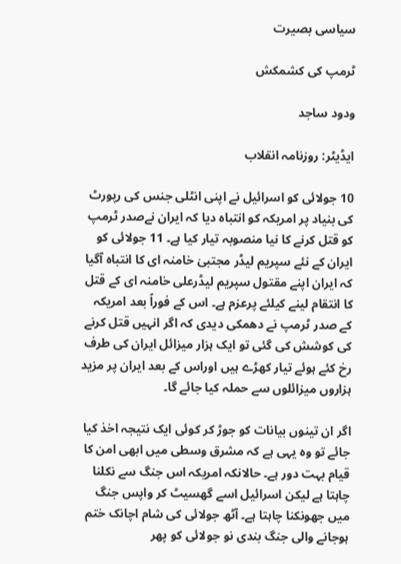سیاسی بصیرت

ٹرمپ کی کشمکش

ودود ساجد

ایڈیٹر: روزنامہ انقلاب

10 جولائی کو اسرائیل نے اپنی انٹلی جنس کی رپورٹ کی بنیاد پر امریکہ کو انتباہ دیا کہ ایران نےصدر ٹرمپ کو قتل کرنے کا نیا منصوبہ تیار کیا ہے۔ 11 جولائی کو ایران کے نئے سپریم لیڈر مجتبیٰ خامنہ ای کا انتباہ آگیا کہ ایران اپنے مقتول سپریم لیڈرعلی خامنہ ای کے قتل کا انتقام لینے کیلئے پرعزم ہے۔ اس کے فوراً بعد امریکہ کے صدر ٹرمپ نے دھمکی دیدی کہ اگر انہیں قتل کرنے کی کوشش کی گئی تو ایک ہزار میزائل ایران کی طرف رخ کئے ہوئے تیار کھڑے ہیں اوراس کے بعد ایران پر مزید ہزاروں میزائلوں سے حملہ کیا جائے گا۔

اگر ان تینوں بیانات کو جوڑ کر کوئی ایک نتیجہ اخذ کیا جائے تو وہ یہی ہے کہ مشرق وسطی میں ابھی امن کا قیام بہت دور ہے۔ حالانکہ امریکہ اس جنگ سے نکلنا چاہتا ہے لیکن اسرائیل اسے گھسیٹ کر واپس جنگ میں جھونکنا چاہتا ہے۔ آٹھ جولائی کی شام اچانک ختم ہوجانے والی جنگ بندی نو جولائی کو پھر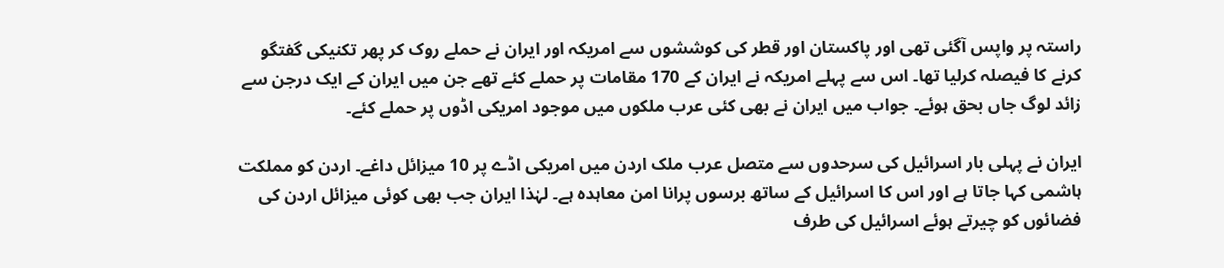راستہ پر واپس آگئی تھی اور پاکستان اور قطر کی کوششوں سے امریکہ اور ایران نے حملے روک کر پھر تکنیکی گفتگو کرنے کا فیصلہ کرلیا تھا۔ اس سے پہلے امریکہ نے ایران کے 170 مقامات پر حملے کئے تھے جن میں ایران کے ایک درجن سے زائد لوگ جاں بحق ہوئے۔ جواب میں ایران نے بھی کئی عرب ملکوں میں موجود امریکی اڈوں پر حملے کئے۔

ایران نے پہلی بار اسرائیل کی سرحدوں سے متصل عرب ملک اردن میں امریکی اڈے پر 10 میزائل داغے۔ اردن کو مملکت ہاشمی کہا جاتا ہے اور اس کا اسرائیل کے ساتھ برسوں پرانا امن معاہدہ ہے۔ لہٰذا ایران جب بھی کوئی میزائل اردن کی فضائوں کو چیرتے ہوئے اسرائیل کی طرف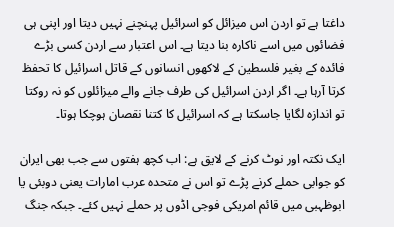داغتا ہے تو اردن اس میزائل کو اسرائیل پہنچنے نہیں دیتا اور اپنی ہی فضائوں میں اسے ناکارہ بنا دیتا ہے۔ اس اعتبار سے اردن کسی بڑے فائدہ کے بغیر فلسطین کے لاکھوں انسانوں کے قاتل اسرائیل کا تحفظ کرتا آرہا ہے۔ اگر اردن اسرائیل کی طرف جانے والے میزائلوں کو نہ روکتا تو اندازہ لگایا جاسکتا ہے کہ اسرائیل کا کتنا نقصان ہوچکا ہوتا۔

ایک نکتہ اور نوٹ کرنے کے لایق ہے: اب کچھ ہفتوں سے جب بھی ایران کو جوابی حملے کرنے پڑے تو اس نے متحدہ عرب امارات یعنی دوبئی یا ابوظہبی میں قائم امریکی فوجی اڈوں پر حملے نہیں کئے۔ جبکہ جنگ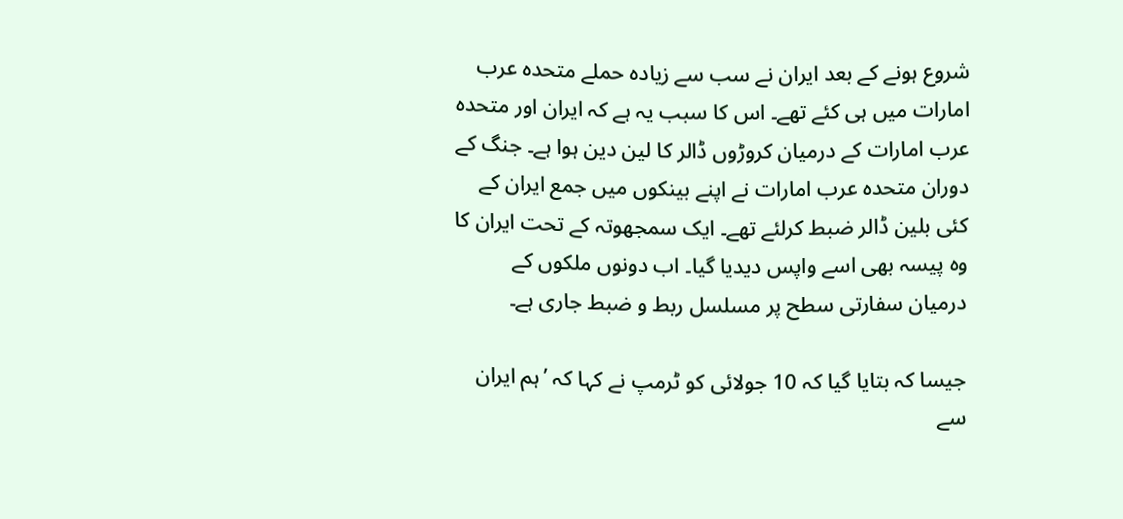شروع ہونے کے بعد ایران نے سب سے زیادہ حملے متحدہ عرب امارات میں ہی کئے تھے۔ اس کا سبب یہ ہے کہ ایران اور متحدہ عرب امارات کے درمیان کروڑوں ڈالر کا لین دین ہوا ہے۔ جنگ کے دوران متحدہ عرب امارات نے اپنے بینکوں میں جمع ایران کے کئی بلین ڈالر ضبط کرلئے تھے۔ ایک سمجھوتہ کے تحت ایران کا وہ پیسہ بھی اسے واپس دیدیا گیا۔ اب دونوں ملکوں کے درمیان سفارتی سطح پر مسلسل ربط و ضبط جاری ہے۔

جیسا کہ بتایا گیا کہ 10 جولائی کو ٹرمپ نے کہا کہ ’ہم ایران سے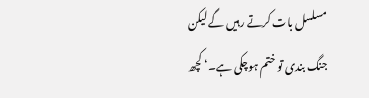مسلسل بات کرتے رہیں گے لیکن جنگ بندی تو ختم ہوچکی ہے۔‘ کچھ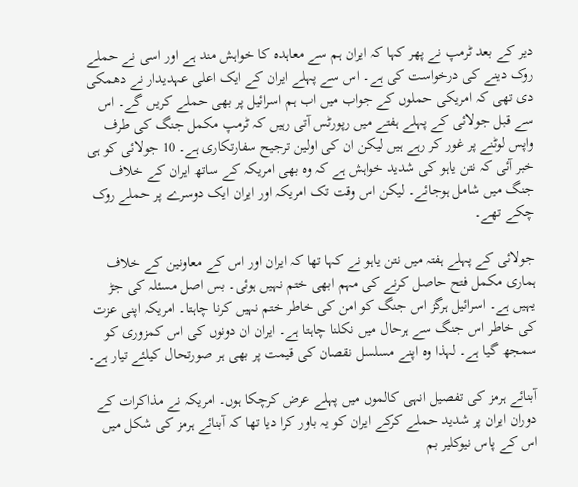دیر کے بعد ٹرمپ نے پھر کہا کہ ایران ہم سے معاہدہ کا خواہش مند ہے اور اسی نے حملے روک دینے کی درخواست کی ہے۔ اس سے پہلے ایران کے ایک اعلی عہدیدار نے دھمکی دی تھی کہ امریکی حملوں کے جواب میں اب ہم اسرائیل پر بھی حملے کریں گے۔ اس سے قبل جولائی کے پہلے ہفتے میں رپورٹس آتی رہیں کہ ٹرمپ مکمل جنگ کی طرف واپس لوٹنے پر غور کر رہے ہیں لیکن ان کی اولین ترجیح سفارتکاری ہے۔ 10 جولائی کو ہی خبر آئی کہ نتن یاہو کی شدید خواہش ہے کہ وہ بھی امریکہ کے ساتھ ایران کے خلاف جنگ میں شامل ہوجائے۔ لیکن اس وقت تک امریکہ اور ایران ایک دوسرے پر حملے روک چکے تھے۔

جولائی کے پہلے ہفتہ میں نتن یاہو نے کہا تھا کہ ایران اور اس کے معاونین کے خلاف ہماری مکمل فتح حاصل کرنے کی مہم ابھی ختم نہیں ہوئی۔ بس اصل مسئلہ کی جڑ یہیں ہے۔ اسرائیل ہرگز اس جنگ کو امن کی خاطر ختم نہیں کرنا چاہتا۔ امریکہ اپنی عزت کی خاطر اس جنگ سے ہرحال میں نکلنا چاہتا ہے۔ ایران ان دونوں کی اس کمزوری کو سمجھ گیا ہے۔ لہذا وہ اپنے مسلسل نقصان کی قیمت پر بھی ہر صورتحال کیلئے تیار ہے۔

آبنائے ہرمز کی تفصیل انہی کالموں میں پہلے عرض کرچکا ہوں۔ امریکہ نے مذاکرات کے دوران ایران پر شدید حملے کرکے ایران کو یہ باور کرا دیا تھا کہ آبنائے ہرمز کی شکل میں اس کے پاس نیوکلیر بم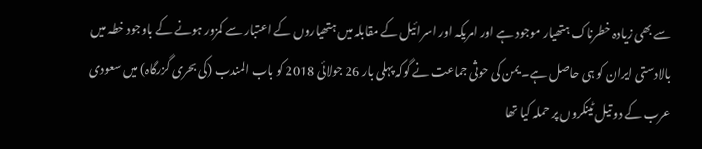سے بھی زیادہ خطرناک ہتھیار موجود ہے اور امریکہ اور اسرائیل کے مقابلہ میں ہتھیاروں کے اعتبار سے کمزور ہونے کے باوجود خطہ میں بالادستی ایران کو ہی حاصل ہے۔ یمن کی حوثی جماعت نے گوکہ پہلی بار 26 جولائی 2018 کو باب المندب (کی بحری گزرگاہ) میں سعودی عرب کے دو تیل ٹینکروں پر حملہ کیا تھا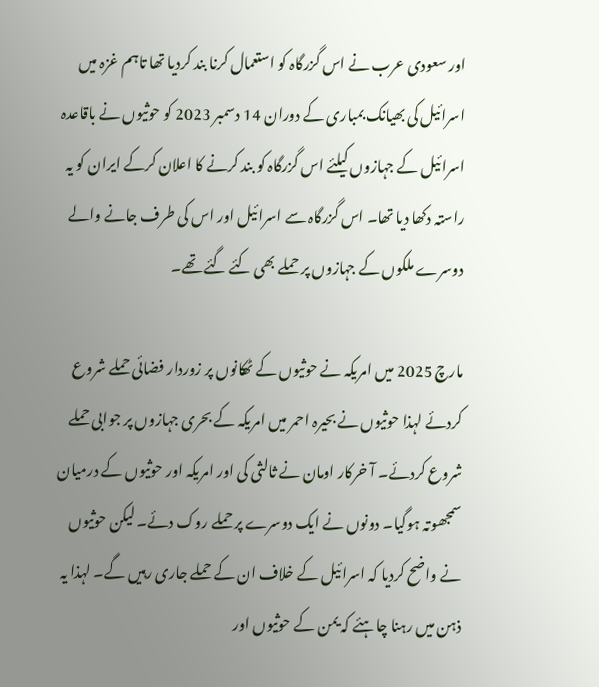اور سعودی عرب نے اس گزرگاہ کو استعمال کرنا بند کردیا تھا تاہم غزہ میں اسرائیل کی بھیانک بمباری کے دوران 14 دسمبر 2023 کو حوثیوں نے باقاعدہ اسرائیل کے جہازوں کیلئے اس گزرگاہ کو بند کرنے کا اعلان کرکے ایران کو یہ راستہ دکھا دیا تھا۔ اس گزرگاہ سے اسرائیل اور اس کی طرف جانے والے دوسرے ملکوں کے جہازوں پر حملے بھی کئے گئے تھے۔

مارچ 2025 میں امریکہ نے حوثیوں کے ٹھکانوں پر زوردار فضائی حملے شروع کردئے لہذا حوثیوں نے بحیرہ احمر میں امریکہ کے بحری جہازوں پر جوابی حملے شروع کردئے۔ آ خرکار اومان نے ثالثی کی اور امریکہ اور حوثیوں کے درمیان سمجھوتہ ہوگیا۔ دونوں نے ایک دوسرے پر حملے روک دئے۔ لیکن حوثیوں نے واضح کردیا کہ اسرائیل کے خلاف ان کے حملے جاری رہیں گے۔ لہذا یہ ذہن میں رہنا چاہئے کہ یمن کے حوثیوں اور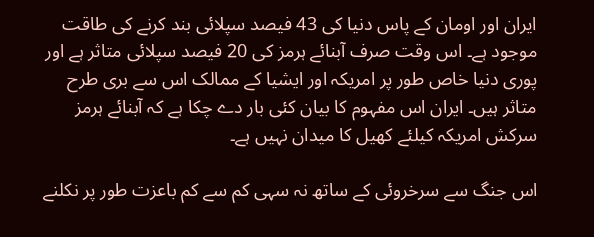ایران اور اومان کے پاس دنیا کی 43 فیصد سپلائی بند کرنے کی طاقت موجود ہے۔ اس وقت صرف آبنائے ہرمز کی 20 فیصد سپلائی متاثر ہے اور پوری دنیا خاص طور پر امریکہ اور ایشیا کے ممالک اس سے بری طرح متاثر ہیں۔ ایران اس مفہوم کا بیان کئی بار دے چکا ہے کہ آبنائے ہرمز سرکش امریکہ کیلئے کھیل کا میدان نہیں ہے۔

اس جنگ سے سرخروئی کے ساتھ نہ سہی کم سے کم باعزت طور پر نکلنے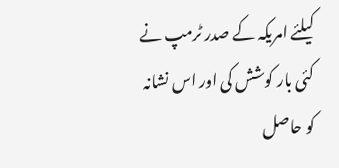کیلئے امریکہ کے صدر ٹرمپ نے کئی بار کوشش کی اور اس نشانہ کو حاصل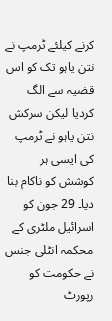کرنے کیلئے ٹرمپ نے نتن یاہو تک کو اس قضیہ سے الگ کردیا لیکن سرکش نتن یاہو نے ٹرمپ کی ایسی ہر کوشش کو ناکام بنا دیا۔ 29 جون کو اسرائیل ملٹری کے محکمہ انٹلی جنس نے حکومت کو رپورٹ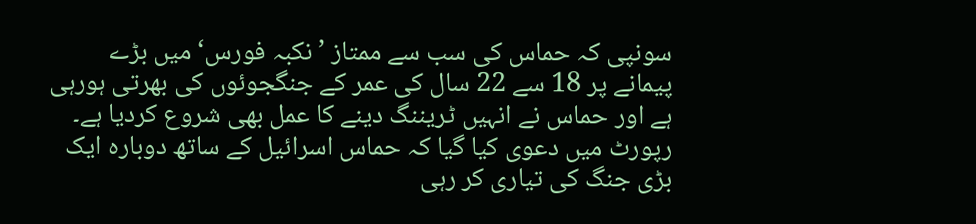سونپی کہ حماس کی سب سے ممتاز ’نکبہ فورس‘ میں بڑے پیمانے پر 18 سے 22 سال کی عمر کے جنگجوئوں کی بھرتی ہورہی ہے اور حماس نے انہیں ٹریننگ دینے کا عمل بھی شروع کردیا ہے۔ رپورٹ میں دعوی کیا گیا کہ حماس اسرائیل کے ساتھ دوبارہ ایک بڑی جنگ کی تیاری کر رہی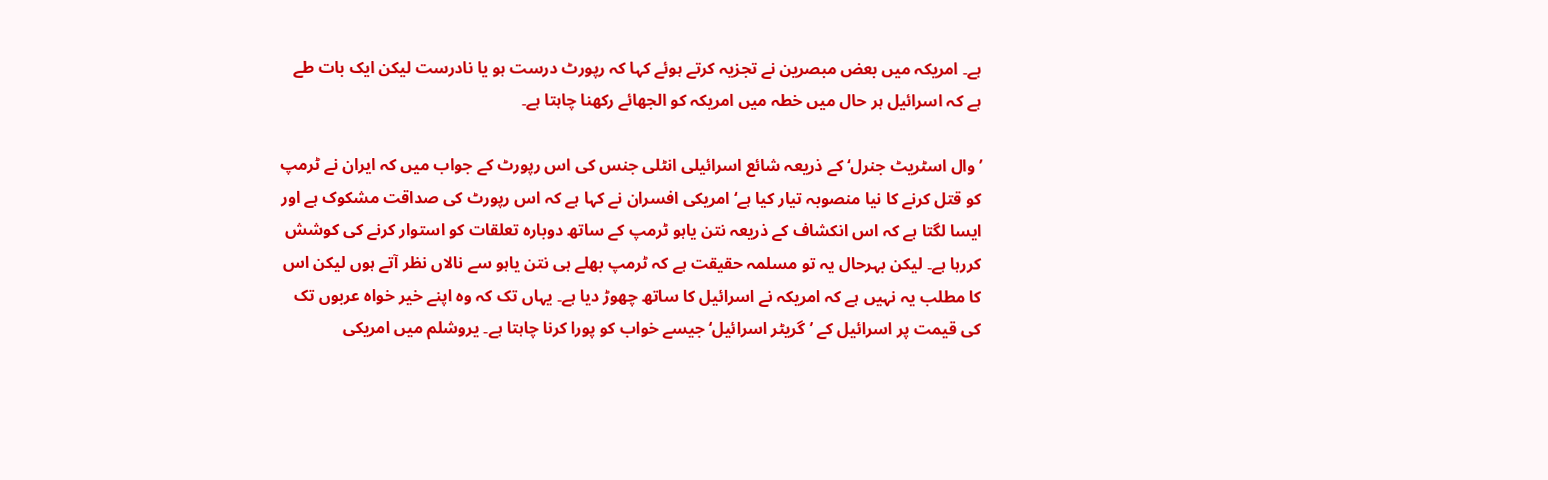ہے۔ امریکہ میں بعض مبصرین نے تجزیہ کرتے ہوئے کہا کہ رپورٹ درست ہو یا نادرست لیکن ایک بات طے ہے کہ اسرائیل ہر حال میں خطہ میں امریکہ کو الجھائے رکھنا چاہتا ہے۔

’وال اسٹریٹ جنرل‘ کے ذریعہ شائع اسرائیلی انٹلی جنس کی اس رپورٹ کے جواب میں کہ ایران نے ٹرمپ کو قتل کرنے کا نیا منصوبہ تیار کیا ہے‘ امریکی افسران نے کہا ہے کہ اس رپورٹ کی صداقت مشکوک ہے اور ایسا لگتا ہے کہ اس انکشاف کے ذریعہ نتن یاہو ٹرمپ کے ساتھ دوبارہ تعلقات کو استوار کرنے کی کوشش کررہا ہے۔ لیکن بہرحال یہ تو مسلمہ حقیقت ہے کہ ٹرمپ بھلے ہی نتن یاہو سے نالاں نظر آتے ہوں لیکن اس کا مطلب یہ نہیں ہے کہ امریکہ نے اسرائیل کا ساتھ چھوڑ دیا ہے۔ یہاں تک کہ وہ اپنے خیر خواہ عربوں تک کی قیمت پر اسرائیل کے ’گریٹر اسرائیل‘ جیسے خواب کو پورا کرنا چاہتا ہے۔ یروشلم میں امریکی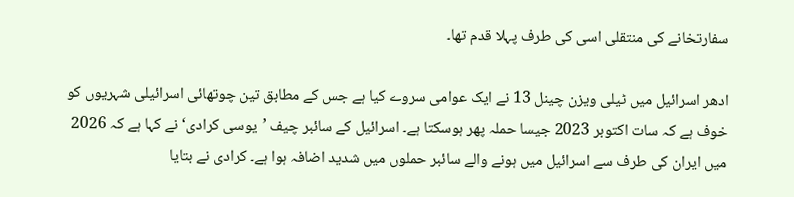سفارتخانے کی منتقلی اسی کی طرف پہلا قدم تھا۔

ادھر اسرائیل میں ٹیلی ویزن چینل 13 نے ایک عوامی سروے کیا ہے جس کے مطابق تین چوتھائی اسرائیلی شہریوں کو خوف ہے کہ سات اکتوبر 2023 جیسا حملہ پھر ہوسکتا ہے۔ اسرائیل کے سائبر چیف ’یوسی کرادی‘ نے کہا ہے کہ 2026 میں ایران کی طرف سے اسرائیل میں ہونے والے سائبر حملوں میں شدید اضافہ ہوا ہے۔ کرادی نے بتایا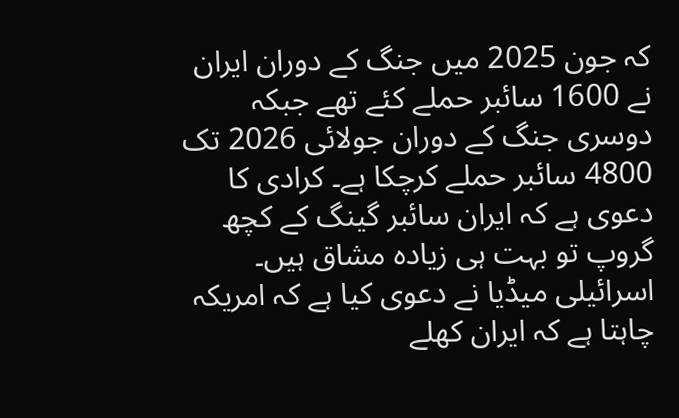کہ جون 2025 میں جنگ کے دوران ایران نے 1600 سائبر حملے کئے تھے جبکہ دوسری جنگ کے دوران جولائی 2026 تک 4800 سائبر حملے کرچکا ہے۔ کرادی کا دعوی ہے کہ ایران سائبر گینگ کے کچھ گروپ تو بہت ہی زیادہ مشاق ہیں۔ اسرائیلی میڈیا نے دعوی کیا ہے کہ امریکہ چاہتا ہے کہ ایران کھلے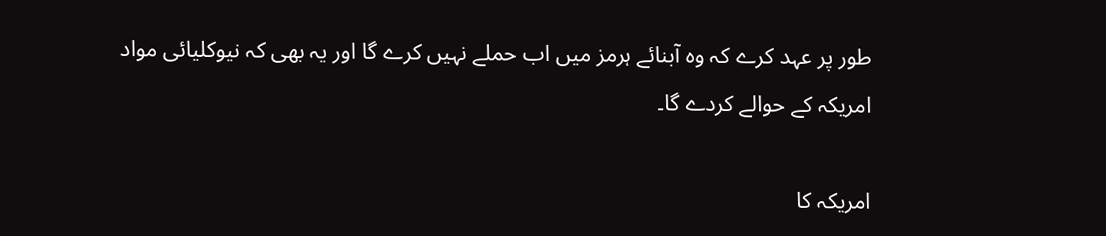طور پر عہد کرے کہ وہ آبنائے ہرمز میں اب حملے نہیں کرے گا اور یہ بھی کہ نیوکلیائی مواد امریکہ کے حوالے کردے گا۔

امریکہ کا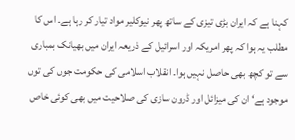کہنا ہے کہ ایران بڑی تیزی کے ساتھ پھر نیوکلیر مواد تیار کر رہا ہے۔ اس کا مطلب یہ ہوا کہ پھر امریکہ اور اسرائیل کے ذریعہ ایران میں بھیانک بمباری سے تو کچھ بھی حاصل نہیں ہوا۔ انقلاب اسلامی کی حکومت جوں کی توں موجود ہے‘ ان کی میزائل اور ڈرون سازی کی صلاحیت میں بھی کوئی خاص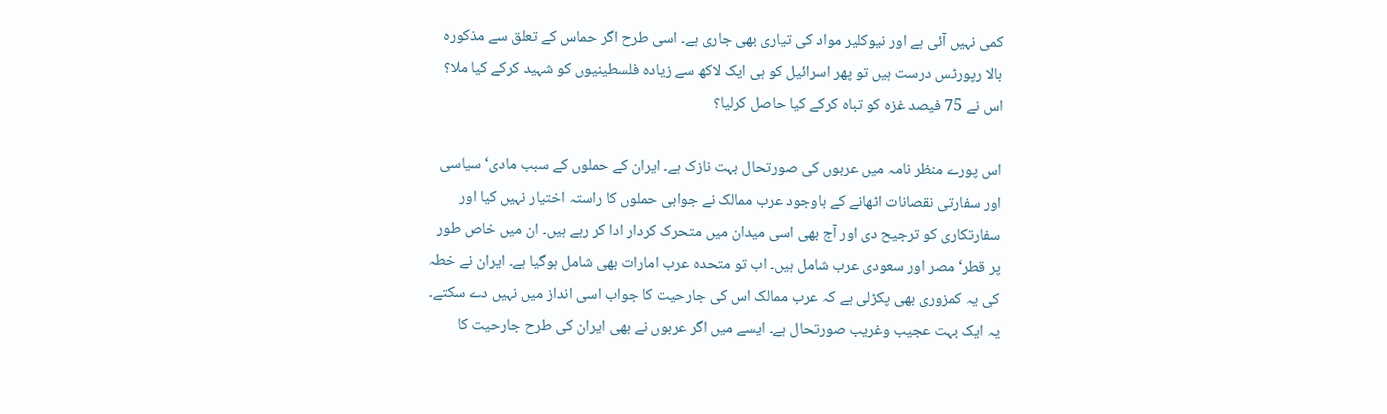کمی نہیں آئی ہے اور نیوکلیر مواد کی تیاری بھی جاری ہے۔ اسی طرح اگر حماس کے تعلق سے مذکورہ بالا رپورٹس درست ہیں تو پھر اسرائیل کو ہی ایک لاکھ سے زیادہ فلسطینیوں کو شہید کرکے کیا ملا؟ اس نے 75 فیصد غزہ کو تباہ کرکے کیا حاصل کرلیا؟

اس پورے منظر نامہ میں عربوں کی صورتحال بہت نازک ہے۔ ایران کے حملوں کے سبب مادی‘ سیاسی اور سفارتی نقصانات اٹھانے کے باوجود عرب ممالک نے جوابی حملوں کا راستہ اختیار نہیں کیا اور سفارتکاری کو ترجیح دی اور آج بھی اسی میدان میں متحرک کردار ادا کر رہے ہیں۔ ان میں خاص طور پر قطر‘ مصر اور سعودی عرب شامل ہیں۔ اب تو متحدہ عرب امارات بھی شامل ہوگیا ہے۔ ایران نے خطہ کی یہ کمزوری بھی پکڑلی ہے کہ عرب ممالک اس کی جارحیت کا جواب اسی انداز میں نہیں دے سکتے۔ یہ ایک بہت عجیب وغریب صورتحال ہے۔ ایسے میں اگر عربوں نے بھی ایران کی طرح جارحیت کا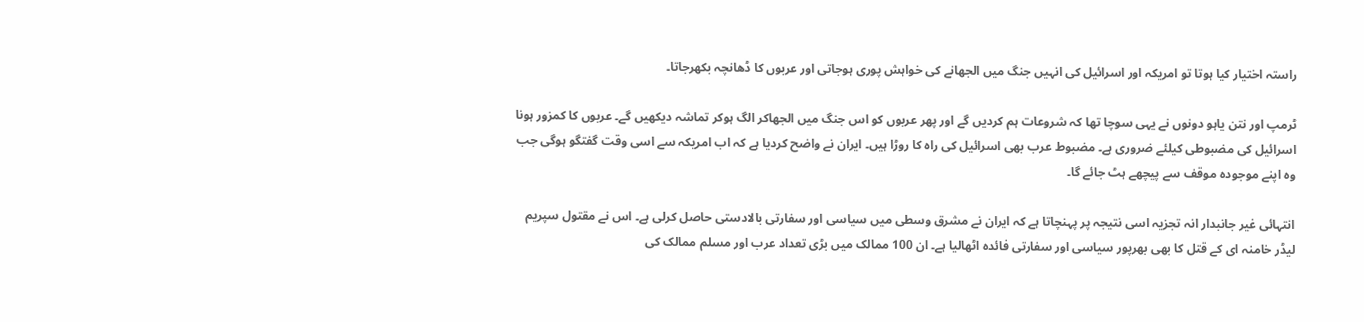راستہ اختیار کیا ہوتا تو امریکہ اور اسرائیل کی انہیں جنگ میں الجھانے کی خواہش پوری ہوجاتی اور عربوں کا ڈھانچہ بکھرجاتا۔

ٹرمپ اور نتن یاہو دونوں نے یہی سوچا تھا کہ شروعات ہم کردیں گے اور پھر عربوں کو اس جنگ میں الجھاکر الگ ہوکر تماشہ دیکھیں گے۔ عربوں کا کمزور ہونا اسرائیل کی مضبوطی کیلئے ضروری ہے۔ مضبوط عرب بھی اسرائیل کی راہ کا روڑا ہیں۔ ایران نے واضح کردیا ہے کہ اب امریکہ سے اسی وقت گفتگو ہوگی جب وہ اپنے موجودہ موقف سے پیچھے ہٹ جائے گا۔

انتہائی غیر جانبدار انہ تجزیہ اسی نتیجہ پر پہنچاتا ہے کہ ایران نے مشرق وسطی میں سیاسی اور سفارتی بالادستی حاصل کرلی ہے۔ اس نے مقتول سپریم لیڈر خامنہ ای کے قتل کا بھی بھرپور سیاسی اور سفارتی فائدہ اٹھالیا ہے۔ ان 100 ممالک میں بڑی تعداد عرب اور مسلم ممالک کی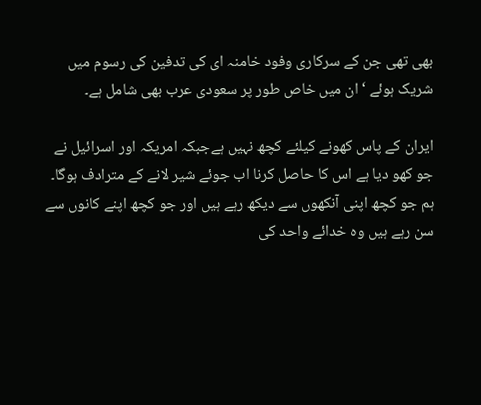بھی تھی جن کے سرکاری وفود خامنہ ای کی تدفین کی رسوم میں شریک ہوئے ‘ ان میں خاص طور پر سعودی عرب بھی شامل ہے۔

ایران کے پاس کھونے کیلئے کچھ نہیں ہےجبکہ امریکہ اور اسرائیل نے جو کھو دیا ہے اس کا حاصل کرنا اب جوئے شیر لانے کے مترادف ہوگا۔ ہم جو کچھ اپنی آنکھوں سے دیکھ رہے ہیں اور جو کچھ اپنے کانوں سے سن رہے ہیں وہ خدائے واحد کی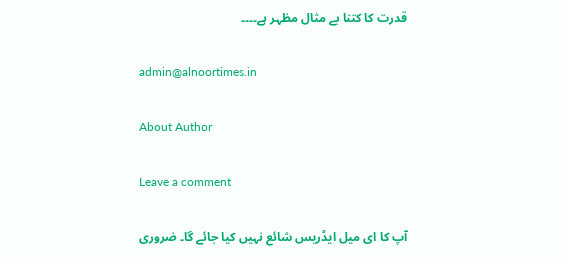قدرت کا کتنا بے مثال مظہر ہے۔۔۔۔

admin@alnoortimes.in

About Author

Leave a comment

آپ کا ای میل ایڈریس شائع نہیں کیا جائے گا۔ ضروری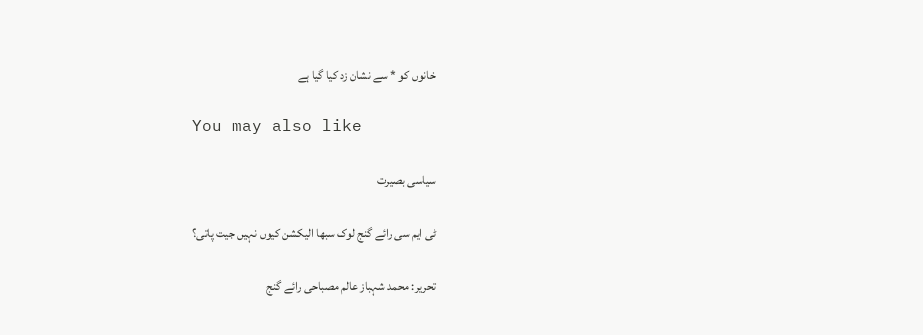خانوں کو * سے نشان زد کیا گیا ہے

You may also like

سیاسی بصیرت

ٹی ایم سی رائے گنج لوک سبھا الیکشن کیوں نہیں جیت پاتی؟

تحریر: محمد شہباز عالم مصباحی رائے گنج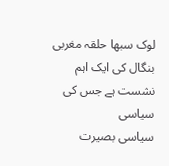لوک سبھا حلقہ مغربی بنگال کی ایک اہم نشست ہے جس کی سیاسی
سیاسی بصیرت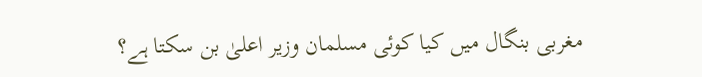مغربی بنگال میں کیا کوئی مسلمان وزیر اعلیٰ بن سکتا ہے؟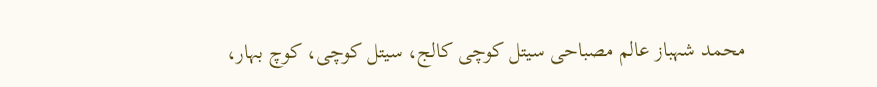محمد شہباز عالم مصباحی سیتل کوچی کالج، سیتل کوچی، کوچ بہار،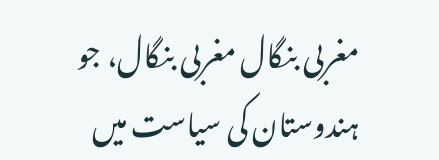مغربی بنگال مغربی بنگال، جو ہندوستان کی سیاست میں